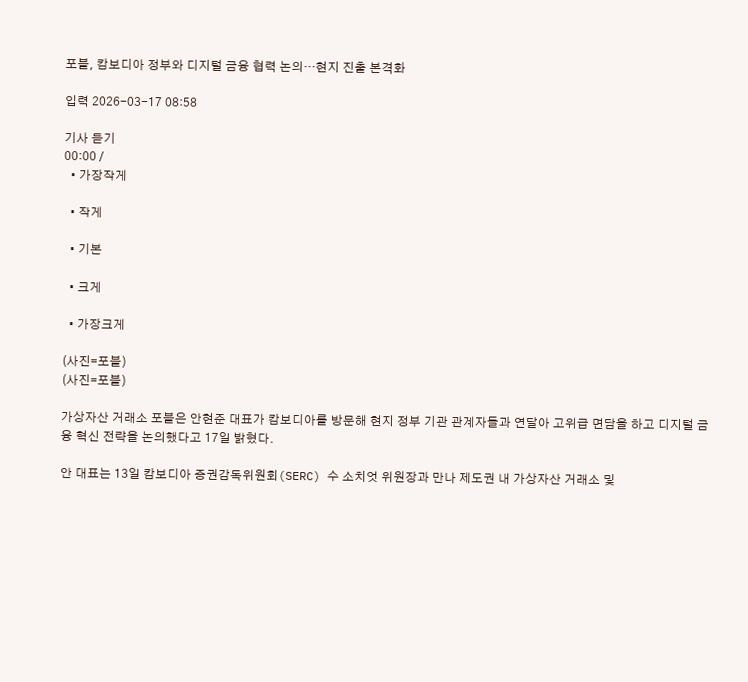포블, 캄보디아 정부와 디지털 금융 협력 논의…현지 진출 본격화

입력 2026-03-17 08:58

기사 듣기
00:00 /
  • 가장작게

  • 작게

  • 기본

  • 크게

  • 가장크게

(사진=포블)
(사진=포블)

가상자산 거래소 포블은 안현준 대표가 캄보디아를 방문해 현지 정부 기관 관계자들과 연달아 고위급 면담을 하고 디지털 금융 혁신 전략을 논의했다고 17일 밝혔다.

안 대표는 13일 캄보디아 증권감독위원회(SERC) 수 소치엇 위원장과 만나 제도권 내 가상자산 거래소 및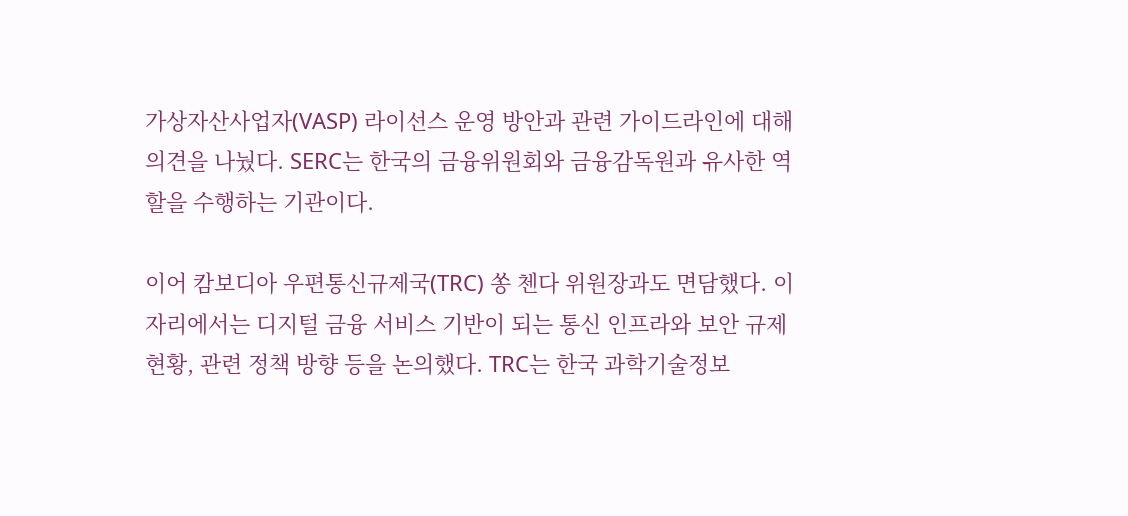가상자산사업자(VASP) 라이선스 운영 방안과 관련 가이드라인에 대해 의견을 나눴다. SERC는 한국의 금융위원회와 금융감독원과 유사한 역할을 수행하는 기관이다.

이어 캄보디아 우편통신규제국(TRC) 쏭 첸다 위원장과도 면담했다. 이 자리에서는 디지털 금융 서비스 기반이 되는 통신 인프라와 보안 규제 현황, 관련 정책 방향 등을 논의했다. TRC는 한국 과학기술정보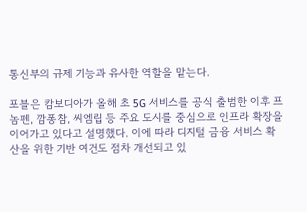통신부의 규제 기능과 유사한 역할을 맡는다.

포블은 캄보디아가 올해 초 5G 서비스를 공식 출범한 이후 프놈펜, 깜퐁참, 씨엠립 등 주요 도시를 중심으로 인프라 확장을 이어가고 있다고 설명했다. 이에 따라 디지털 금융 서비스 확산을 위한 기반 여건도 점차 개선되고 있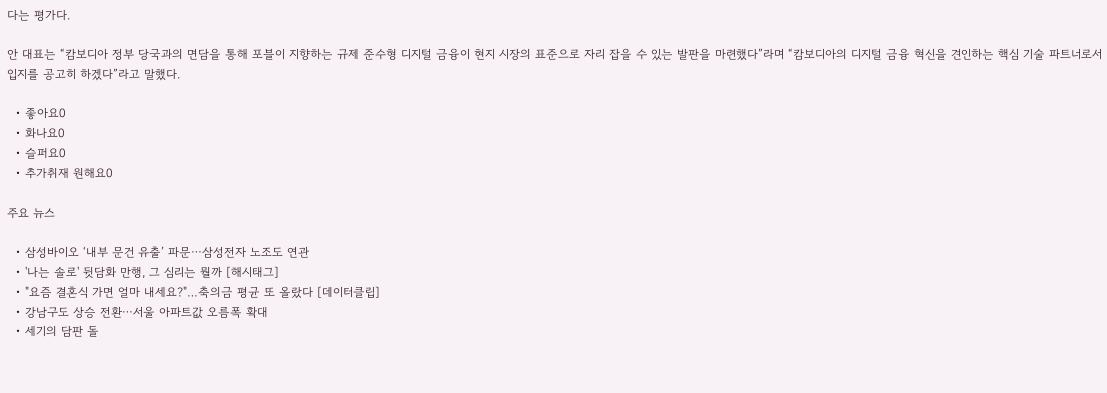다는 평가다.

안 대표는 “캄보디아 정부 당국과의 면담을 통해 포블이 지향하는 규제 준수형 디지털 금융이 현지 시장의 표준으로 자리 잡을 수 있는 발판을 마련했다”라며 “캄보디아의 디지털 금융 혁신을 견인하는 핵심 기술 파트너로서 입지를 공고히 하겠다”라고 말했다.

  • 좋아요0
  • 화나요0
  • 슬퍼요0
  • 추가취재 원해요0

주요 뉴스

  • 삼성바이오 ‘내부 문건 유출’ 파문⋯삼성전자 노조도 연관
  • '나는 솔로' 뒷담화 만행, 그 심리는 뭘까 [해시태그]
  • "요즘 결혼식 가면 얼마 내세요?"…축의금 평균 또 올랐다 [데이터클립]
  • 강남구도 상승 전환⋯서울 아파트값 오름폭 확대
  • 세기의 담판 돌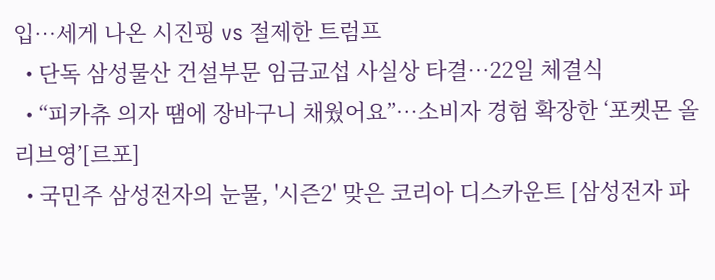입…세게 나온 시진핑 vs 절제한 트럼프
  • 단독 삼성물산 건설부문 임금교섭 사실상 타결…22일 체결식
  • “피카츄 의자 땜에 장바구니 채웠어요”⋯소비자 경험 확장한 ‘포켓몬 올리브영’[르포]
  • 국민주 삼성전자의 눈물, '시즌2' 맞은 코리아 디스카운트 [삼성전자 파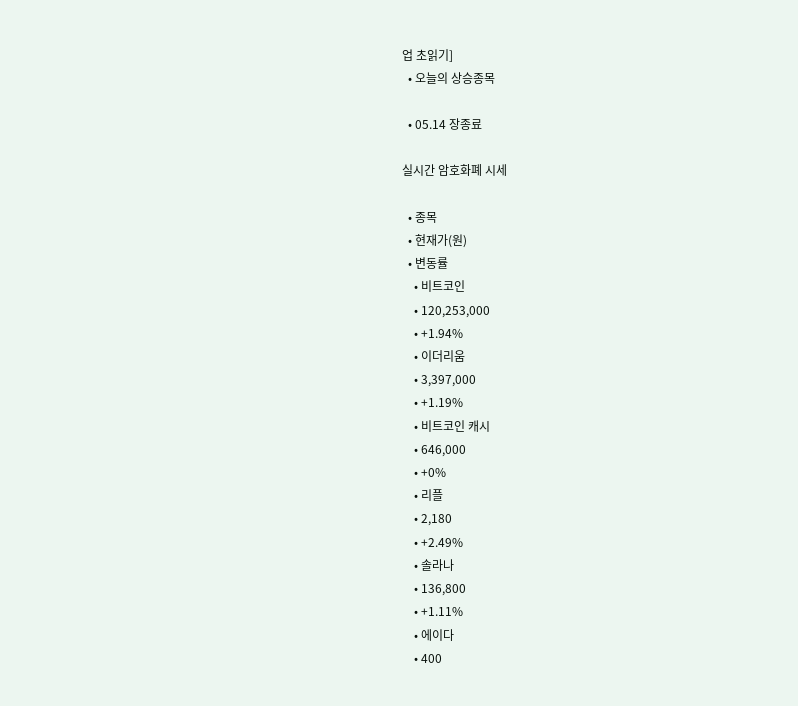업 초읽기]
  • 오늘의 상승종목

  • 05.14 장종료

실시간 암호화폐 시세

  • 종목
  • 현재가(원)
  • 변동률
    • 비트코인
    • 120,253,000
    • +1.94%
    • 이더리움
    • 3,397,000
    • +1.19%
    • 비트코인 캐시
    • 646,000
    • +0%
    • 리플
    • 2,180
    • +2.49%
    • 솔라나
    • 136,800
    • +1.11%
    • 에이다
    • 400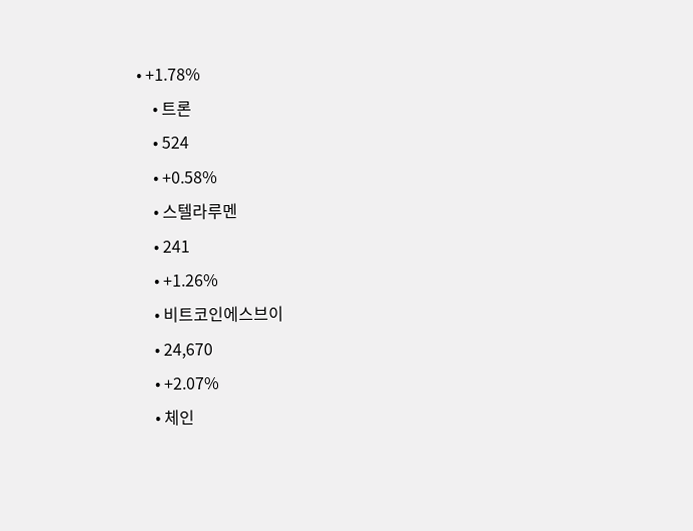• +1.78%
    • 트론
    • 524
    • +0.58%
    • 스텔라루멘
    • 241
    • +1.26%
    • 비트코인에스브이
    • 24,670
    • +2.07%
    • 체인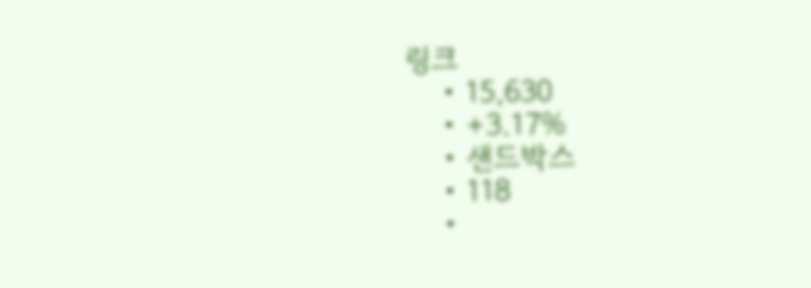링크
    • 15,630
    • +3.17%
    • 샌드박스
    • 118
    •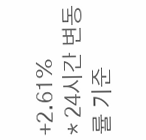+2.61%
* 24시간 변동률 기준